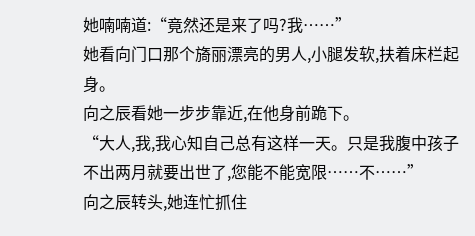她喃喃道:“竟然还是来了吗?我……”
她看向门口那个旖丽漂亮的男人,小腿发软,扶着床栏起身。
向之辰看她一步步靠近,在他身前跪下。
“大人,我,我心知自己总有这样一天。只是我腹中孩子不出两月就要出世了,您能不能宽限……不……”
向之辰转头,她连忙抓住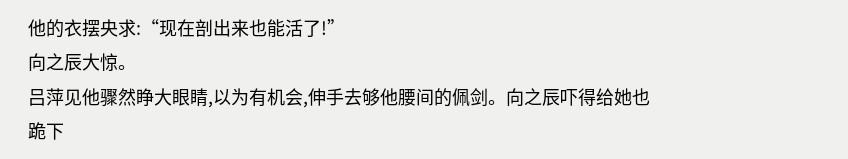他的衣摆央求:“现在剖出来也能活了!”
向之辰大惊。
吕萍见他骤然睁大眼睛,以为有机会,伸手去够他腰间的佩剑。向之辰吓得给她也跪下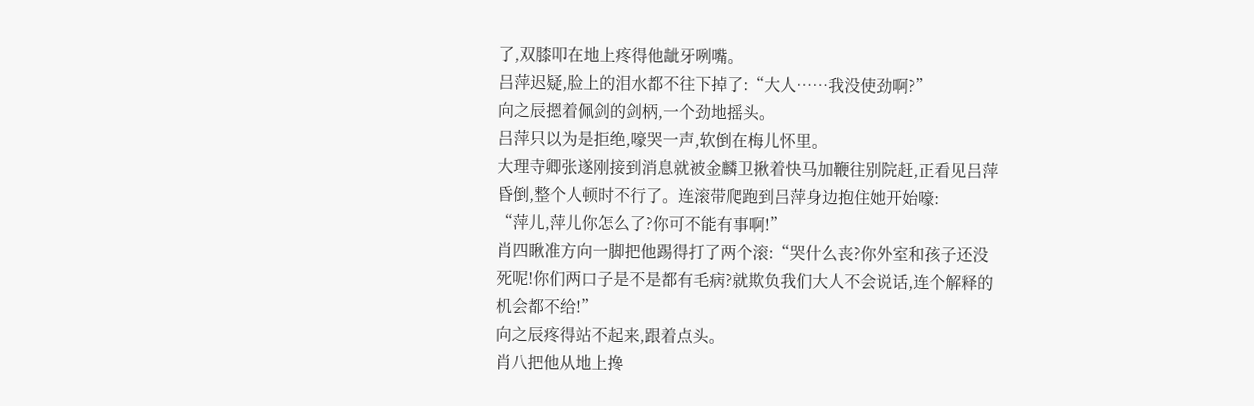了,双膝叩在地上疼得他龇牙咧嘴。
吕萍迟疑,脸上的泪水都不往下掉了:“大人……我没使劲啊?”
向之辰摁着佩剑的剑柄,一个劲地摇头。
吕萍只以为是拒绝,嚎哭一声,软倒在梅儿怀里。
大理寺卿张遂刚接到消息就被金麟卫揪着快马加鞭往别院赶,正看见吕萍昏倒,整个人顿时不行了。连滚带爬跑到吕萍身边抱住她开始嚎:
“萍儿,萍儿你怎么了?你可不能有事啊!”
肖四瞅准方向一脚把他踢得打了两个滚:“哭什么丧?你外室和孩子还没死呢!你们两口子是不是都有毛病?就欺负我们大人不会说话,连个解释的机会都不给!”
向之辰疼得站不起来,跟着点头。
肖八把他从地上搀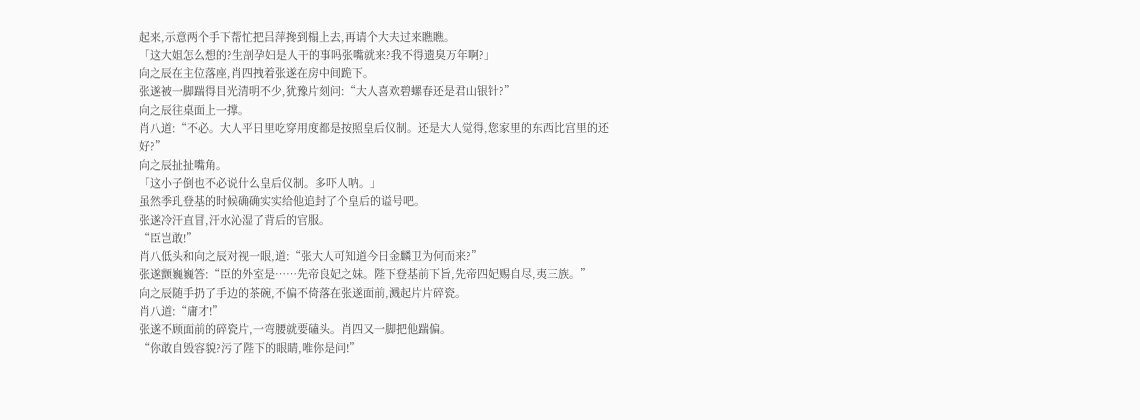起来,示意两个手下帮忙把吕萍搀到榻上去,再请个大夫过来瞧瞧。
「这大姐怎么想的?生剖孕妇是人干的事吗张嘴就来?我不得遗臭万年啊?」
向之辰在主位落座,肖四拽着张遂在房中间跪下。
张遂被一脚踹得目光清明不少,犹豫片刻问:“大人喜欢碧螺春还是君山银针?”
向之辰往桌面上一撑。
肖八道:“不必。大人平日里吃穿用度都是按照皇后仪制。还是大人觉得,您家里的东西比宫里的还好?”
向之辰扯扯嘴角。
「这小子倒也不必说什么皇后仪制。多吓人呐。」
虽然季玌登基的时候确确实实给他追封了个皇后的谥号吧。
张遂冷汗直冒,汗水沁湿了背后的官服。
“臣岂敢!”
肖八低头和向之辰对视一眼,道:“张大人可知道今日金麟卫为何而来?”
张遂颤巍巍答:“臣的外室是……先帝良妃之妹。陛下登基前下旨,先帝四妃赐自尽,夷三族。”
向之辰随手扔了手边的茶碗,不偏不倚落在张遂面前,溅起片片碎瓷。
肖八道:“庸才!”
张遂不顾面前的碎瓷片,一弯腰就要磕头。肖四又一脚把他踹偏。
“你敢自毁容貌?污了陛下的眼睛,唯你是问!”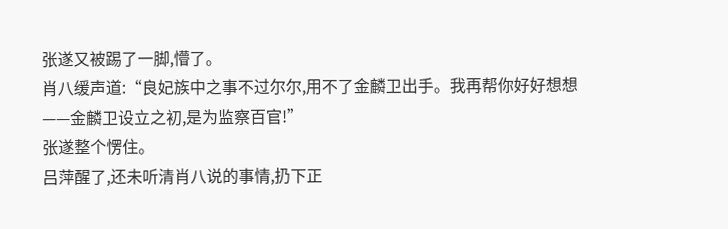张遂又被踢了一脚,懵了。
肖八缓声道:“良妃族中之事不过尔尔,用不了金麟卫出手。我再帮你好好想想——金麟卫设立之初,是为监察百官!”
张遂整个愣住。
吕萍醒了,还未听清肖八说的事情,扔下正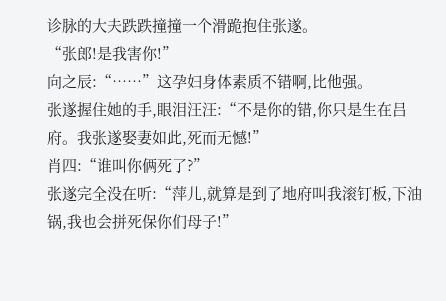诊脉的大夫跌跌撞撞一个滑跪抱住张遂。
“张郎!是我害你!”
向之辰:“……”这孕妇身体素质不错啊,比他强。
张遂握住她的手,眼泪汪汪:“不是你的错,你只是生在吕府。我张遂娶妻如此,死而无憾!”
肖四:“谁叫你俩死了?”
张遂完全没在听:“萍儿,就算是到了地府叫我滚钉板,下油锅,我也会拼死保你们母子!”